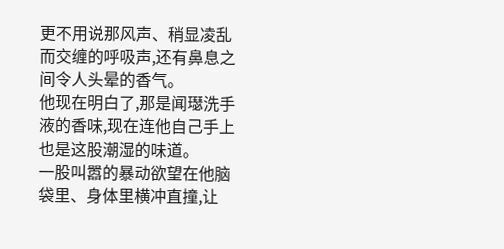更不用说那风声、稍显凌乱而交缠的呼吸声,还有鼻息之间令人头晕的香气。
他现在明白了,那是闻璱洗手液的香味,现在连他自己手上也是这股潮湿的味道。
一股叫嚣的暴动欲望在他脑袋里、身体里横冲直撞,让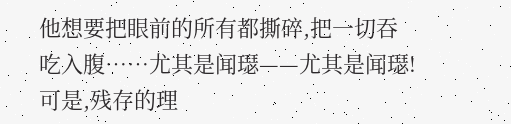他想要把眼前的所有都撕碎,把一切吞吃入腹……尤其是闻璱——尤其是闻璱!
可是,残存的理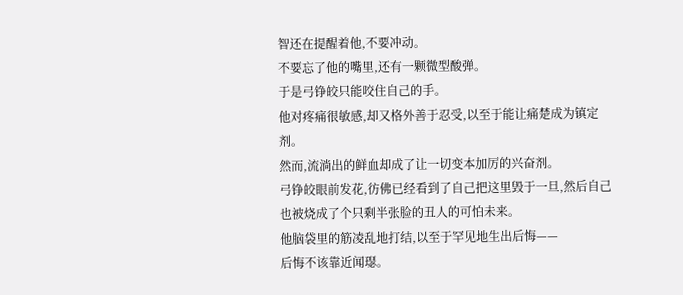智还在提醒着他,不要冲动。
不要忘了他的嘴里,还有一颗微型酸弹。
于是弓铮皎只能咬住自己的手。
他对疼痛很敏感,却又格外善于忍受,以至于能让痛楚成为镇定剂。
然而,流淌出的鲜血却成了让一切变本加厉的兴奋剂。
弓铮皎眼前发花,彷佛已经看到了自己把这里毁于一旦,然后自己也被烧成了个只剩半张脸的丑人的可怕未来。
他脑袋里的筋凌乱地打结,以至于罕见地生出后悔——
后悔不该靠近闻璱。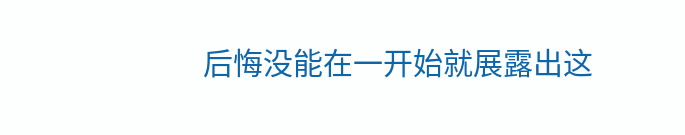后悔没能在一开始就展露出这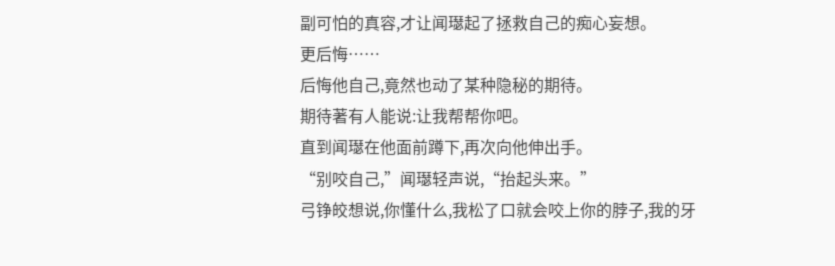副可怕的真容,才让闻璱起了拯救自己的痴心妄想。
更后悔……
后悔他自己,竟然也动了某种隐秘的期待。
期待著有人能说:让我帮帮你吧。
直到闻璱在他面前蹲下,再次向他伸出手。
“别咬自己,”闻璱轻声说,“抬起头来。”
弓铮皎想说,你懂什么,我松了口就会咬上你的脖子,我的牙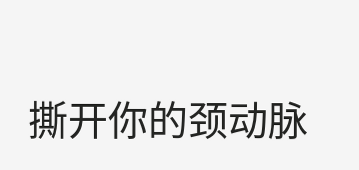撕开你的颈动脉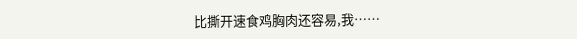比撕开速食鸡胸肉还容易,我……